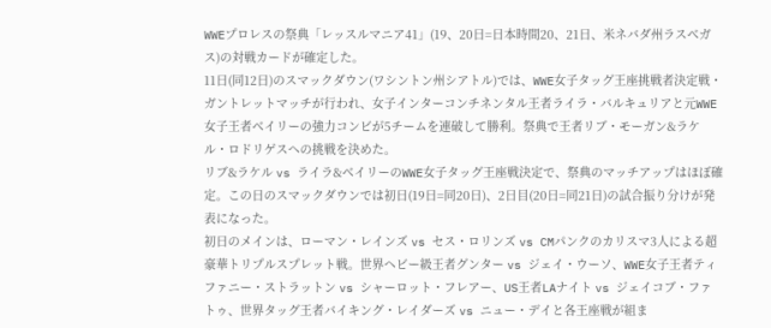WWEプロレスの祭典「レッスルマニア41」(19、20日=日本時間20、21日、米ネバダ州ラスベガス)の対戦カードが確定した。
11日(同12日)のスマックダウン(ワシントン州シアトル)では、WWE女子タッグ王座挑戦者決定戦・ガントレットマッチが行われ、女子インターコンチネンタル王者ライラ・バルキュリアと元WWE女子王者ベイリーの強力コンビが5チームを連破して勝利。祭典で王者リブ・モーガン&ラケル・ロドリゲスへの挑戦を決めた。
リブ&ラケル vs ライラ&ベイリーのWWE女子タッグ王座戦決定で、祭典のマッチアップはほぼ確定。この日のスマックダウンでは初日(19日=同20日)、2日目(20日=同21日)の試合振り分けが発表になった。
初日のメインは、ローマン・レインズ vs セス・ロリンズ vs CMパンクのカリスマ3人による超豪華トリプルスプレット戦。世界ヘビー級王者グンター vs ジェイ・ウーソ、WWE女子王者ティファニー・ストラットン vs シャーロット・フレアー、US王者LAナイト vs ジェイコブ・ファトゥ、世界タッグ王者バイキング・レイダーズ vs ニュー・デイと各王座戦が組ま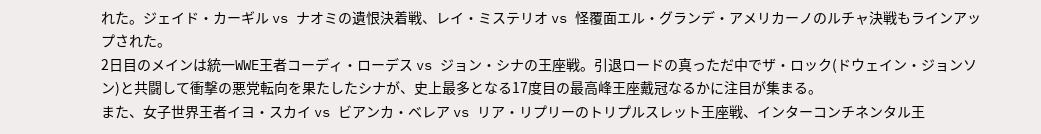れた。ジェイド・カーギル vs ナオミの遺恨決着戦、レイ・ミステリオ vs 怪覆面エル・グランデ・アメリカーノのルチャ決戦もラインアップされた。
2日目のメインは統一WWE王者コーディ・ローデス vs ジョン・シナの王座戦。引退ロードの真っただ中でザ・ロック(ドウェイン・ジョンソン)と共闘して衝撃の悪党転向を果たしたシナが、史上最多となる17度目の最高峰王座戴冠なるかに注目が集まる。
また、女子世界王者イヨ・スカイ vs ビアンカ・ベレア vs リア・リプリーのトリプルスレット王座戦、インターコンチネンタル王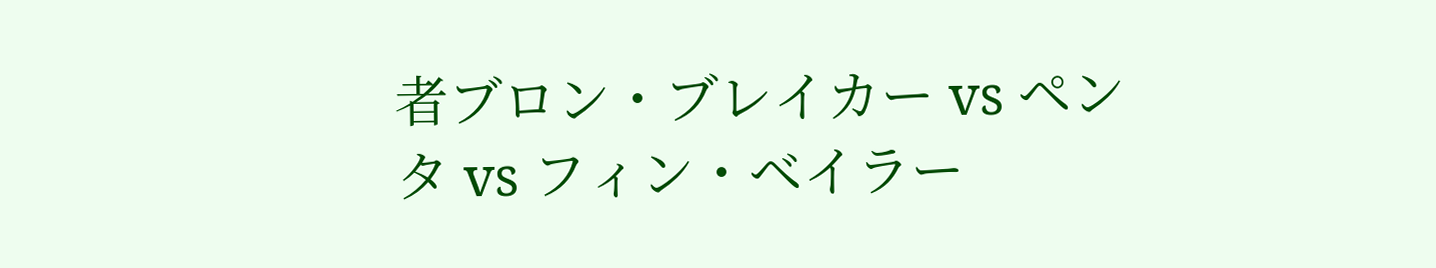者ブロン・ブレイカー vs ペンタ vs フィン・ベイラー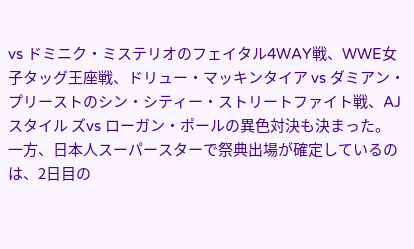vs ドミニク・ミステリオのフェイタル4WAY戦、WWE女子タッグ王座戦、ドリュー・マッキンタイア vs ダミアン・プリーストのシン・シティー・ストリートファイト戦、AJスタイル ズvs ローガン・ポールの異色対決も決まった。
一方、日本人スーパースターで祭典出場が確定しているのは、2日目の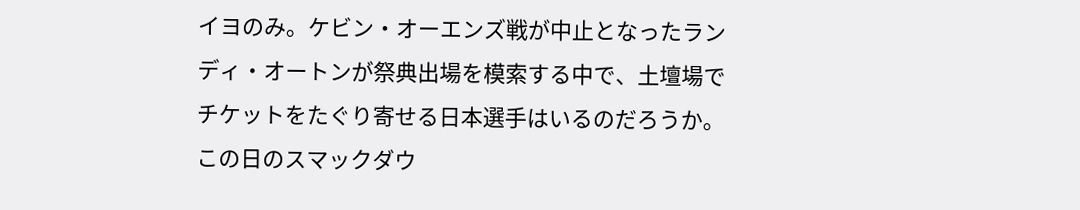イヨのみ。ケビン・オーエンズ戦が中止となったランディ・オートンが祭典出場を模索する中で、土壇場でチケットをたぐり寄せる日本選手はいるのだろうか。
この日のスマックダウ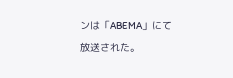ンは「ABEMA」にて放送された。